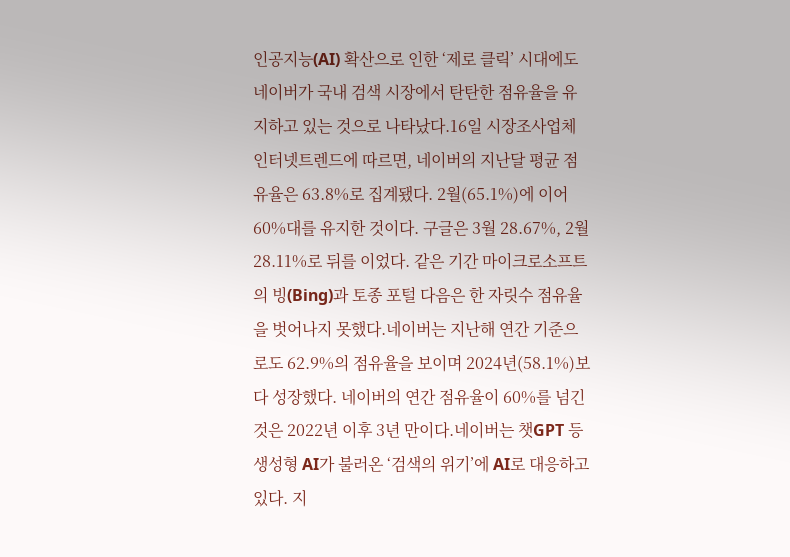인공지능(AI) 확산으로 인한 ‘제로 클릭’ 시대에도 네이버가 국내 검색 시장에서 탄탄한 점유율을 유지하고 있는 것으로 나타났다.16일 시장조사업체 인터넷트렌드에 따르면, 네이버의 지난달 평균 점유율은 63.8%로 집계됐다. 2월(65.1%)에 이어 60%대를 유지한 것이다. 구글은 3월 28.67%, 2월 28.11%로 뒤를 이었다. 같은 기간 마이크로소프트의 빙(Bing)과 토종 포털 다음은 한 자릿수 점유율을 벗어나지 못했다.네이버는 지난해 연간 기준으로도 62.9%의 점유율을 보이며 2024년(58.1%)보다 성장했다. 네이버의 연간 점유율이 60%를 넘긴 것은 2022년 이후 3년 만이다.네이버는 챗GPT 등 생성형 AI가 불러온 ‘검색의 위기’에 AI로 대응하고 있다. 지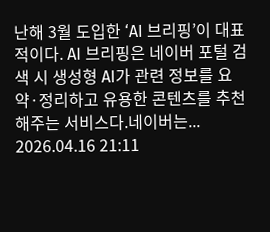난해 3월 도입한 ‘AI 브리핑’이 대표적이다. AI 브리핑은 네이버 포털 검색 시 생성형 AI가 관련 정보를 요약·정리하고 유용한 콘텐츠를 추천해주는 서비스다.네이버는...
2026.04.16 21:11